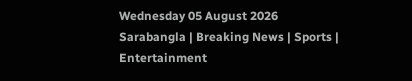Wednesday 05 August 2026
Sarabangla | Breaking News | Sports | Entertainment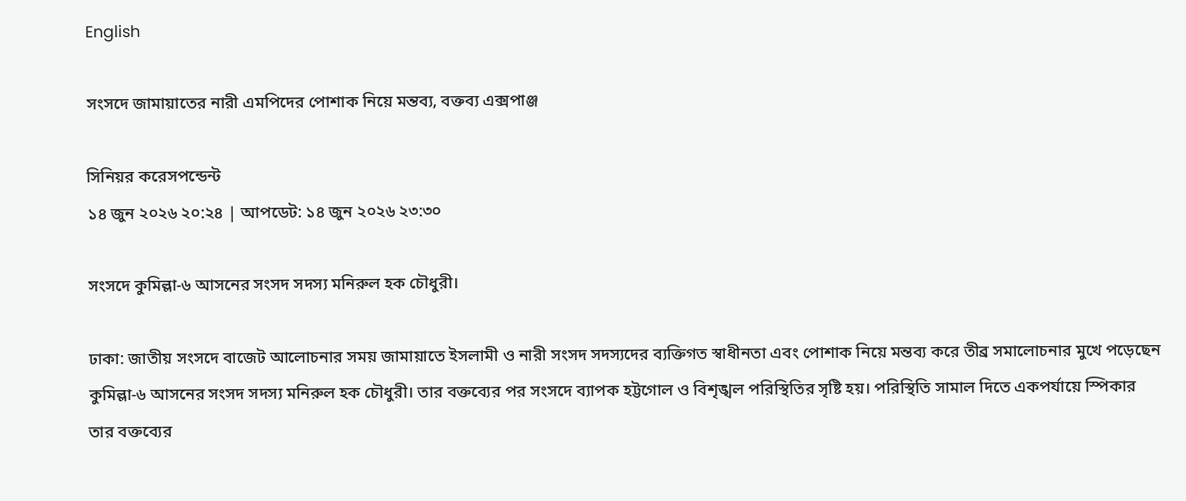English

সংসদে জামায়াতের নারী এমপিদের পোশাক নিয়ে মন্তব্য, বক্তব্য এক্সপাঞ্জ

সিনিয়র করেসপন্ডেন্ট
১৪ জুন ২০২৬ ২০:২৪ | আপডেট: ১৪ জুন ২০২৬ ২৩:৩০

সংসদে কুমিল্লা-৬ আসনের সংসদ সদস্য মনিরুল হক চৌধুরী।

ঢাকা: জাতীয় সংসদে বাজেট আলোচনার সময় জামায়াতে ইসলামী ও নারী সংসদ সদস্যদের ব্যক্তিগত স্বাধীনতা এবং পোশাক নিয়ে মন্তব্য করে তীব্র সমালোচনার মুখে পড়েছেন কুমিল্লা-৬ আসনের সংসদ সদস্য মনিরুল হক চৌধুরী। তার বক্তব্যের পর সংসদে ব্যাপক হট্টগোল ও বিশৃঙ্খল পরিস্থিতির সৃষ্টি হয়। পরিস্থিতি সামাল দিতে একপর্যায়ে স্পিকার তার বক্তব্যের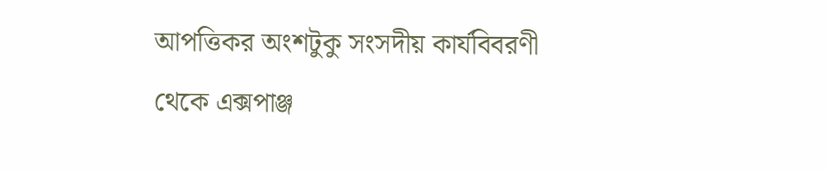আপত্তিকর অংশটুকু সংসদীয় কার্যবিবরণী থেকে এক্সপাঞ্জ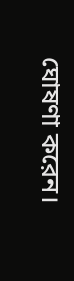ঘোষণা করেন।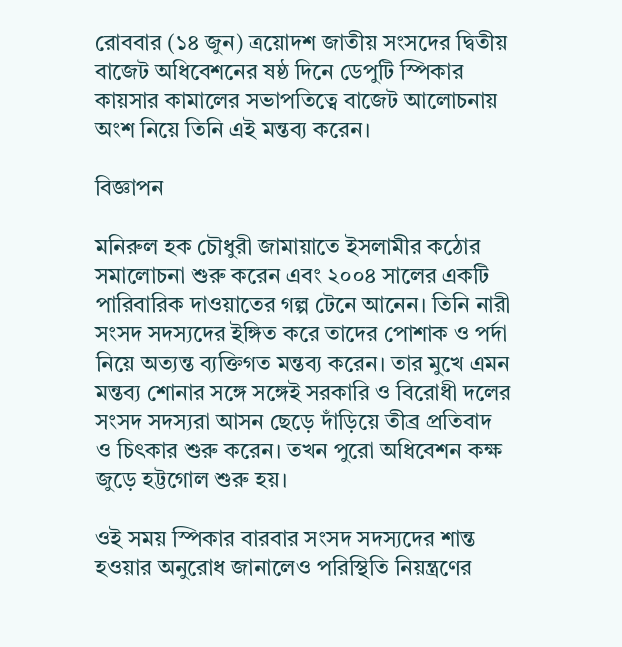রোববার (১৪ জুন) ত্রয়োদশ জাতীয় সংসদের দ্বিতীয় বাজেট অধিবেশনের ষষ্ঠ দিনে ডেপুটি স্পিকার কায়সার কামালের সভাপতিত্বে বাজেট আলোচনায় অংশ নিয়ে তিনি এই মন্তব্য করেন।

বিজ্ঞাপন

মনিরুল হক চৌধুরী জামায়াতে ইসলামীর কঠোর সমালোচনা শুরু করেন এবং ২০০৪ সালের একটি পারিবারিক দাওয়াতের গল্প টেনে আনেন। তিনি নারী সংসদ সদস্যদের ইঙ্গিত করে তাদের পোশাক ও পর্দা নিয়ে অত্যন্ত ব্যক্তিগত মন্তব্য করেন। তার মুখে এমন মন্তব্য শোনার সঙ্গে সঙ্গেই সরকারি ও বিরোধী দলের সংসদ সদস্যরা আসন ছেড়ে দাঁড়িয়ে তীব্র প্রতিবাদ ও চিৎকার শুরু করেন। তখন পুরো অধিবেশন কক্ষ জুড়ে হট্টগোল শুরু হয়।

ওই সময় স্পিকার বারবার সংসদ সদস্যদের শান্ত হওয়ার অনুরোধ জানালেও পরিস্থিতি নিয়ন্ত্রণের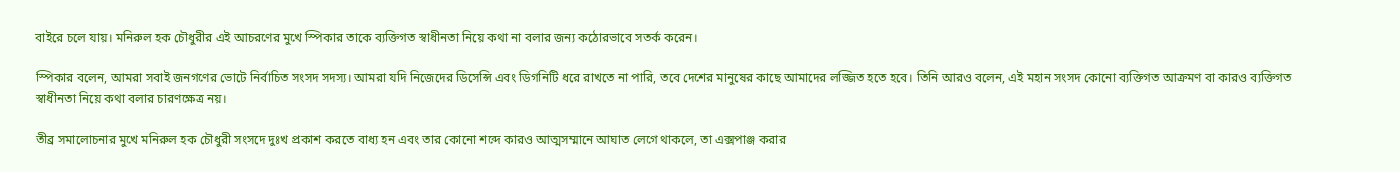বাইরে চলে যায়। মনিরুল হক চৌধুরীর এই আচরণের মুখে স্পিকার তাকে ব্যক্তিগত স্বাধীনতা নিয়ে কথা না বলার জন্য কঠোরভাবে সতর্ক করেন।

স্পিকার বলেন, আমরা সবাই জনগণের ভোটে নির্বাচিত সংসদ সদস্য। আমরা যদি নিজেদের ডিসেন্সি এবং ডিগনিটি ধরে রাখতে না পারি, তবে দেশের মানুষের কাছে আমাদের লজ্জিত হতে হবে। তিনি আরও বলেন, এই মহান সংসদ কোনো ব্যক্তিগত আক্রমণ বা কারও ব্যক্তিগত স্বাধীনতা নিয়ে কথা বলার চারণক্ষেত্র নয়।

তীব্র সমালোচনার মুখে মনিরুল হক চৌধুরী সংসদে দুঃখ প্রকাশ করতে বাধ্য হন এবং তার কোনো শব্দে কারও আত্মসম্মানে আঘাত লেগে থাকলে, তা এক্সপাঞ্জ করার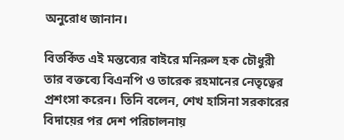অনুরোধ জানান।

বিতর্কিত এই মন্তব্যের বাইরে মনিরুল হক চৌধুরী তার বক্তব্যে বিএনপি ও তারেক রহমানের নেতৃত্বের প্রশংসা করেন। তিনি বলেন, শেখ হাসিনা সরকারের বিদায়ের পর দেশ পরিচালনায়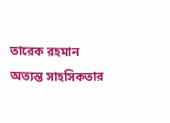তারেক রহমান অত্যন্ত সাহসিকতার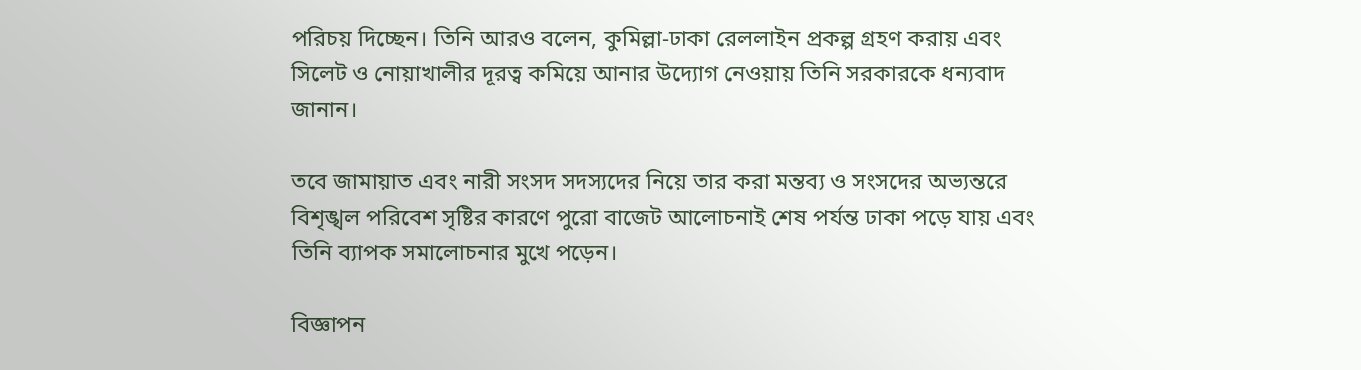পরিচয় দিচ্ছেন। তিনি আরও বলেন, কুমিল্লা-ঢাকা রেললাইন প্রকল্প গ্রহণ করায় এবং সিলেট ও নোয়াখালীর দূরত্ব কমিয়ে আনার উদ্যোগ নেওয়ায় তিনি সরকারকে ধন্যবাদ জানান।

তবে জামায়াত এবং নারী সংসদ সদস্যদের নিয়ে তার করা মন্তব্য ও সংসদের অভ্যন্তরে বিশৃঙ্খল পরিবেশ সৃষ্টির কারণে পুরো বাজেট আলোচনাই শেষ পর্যন্ত ঢাকা পড়ে যায় এবং তিনি ব্যাপক সমালোচনার মুখে পড়েন।

বিজ্ঞাপন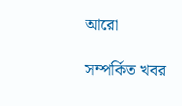আরো

সম্পর্কিত খবর